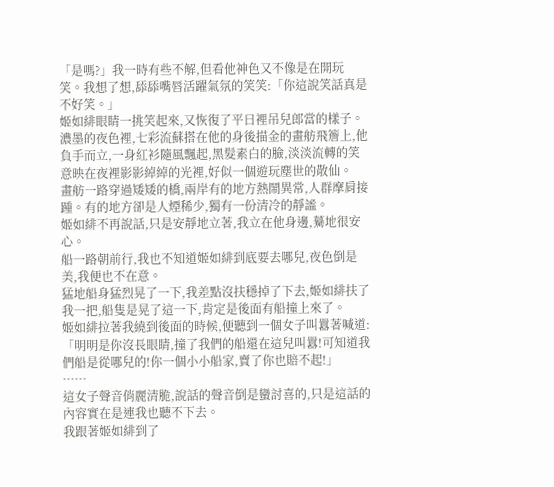「是嗎?」我一時有些不解,但看他神色又不像是在開玩笑。我想了想,舔舔嘴唇活躍氣氛的笑笑:「你這說笑話真是不好笑。」
姬如緋眼睛一挑笑起來,又恢復了平日裡吊兒郎當的樣子。
濃墨的夜色裡,七彩流蘇搭在他的身後描金的畫舫飛簷上,他負手而立,一身紅衫隨風飄起,黑髮素白的臉,淡淡流轉的笑意映在夜裡影影綽綽的光裡,好似一個遊玩塵世的散仙。
畫舫一路穿過矮矮的橋,兩岸有的地方熱鬧異常,人群摩肩接踵。有的地方卻是人煙稀少,獨有一份清冷的靜謐。
姬如緋不再說話,只是安靜地立著,我立在他身邊,驀地很安心。
船一路朝前行,我也不知道姬如緋到底要去哪兒,夜色倒是美,我便也不在意。
猛地船身猛烈晃了一下,我差點沒扶穩掉了下去,姬如緋扶了我一把,船隻是晃了這一下,肯定是後面有船撞上來了。
姬如緋拉著我繞到後面的時候,便聽到一個女子叫囂著喊道:「明明是你沒長眼睛,撞了我們的船還在這兒叫囂!可知道我們船是從哪兒的!你一個小小船家,賣了你也賠不起!」
……
這女子聲音俏麗清脆,說話的聲音倒是蠻討喜的,只是這話的內容實在是連我也聽不下去。
我跟著姬如緋到了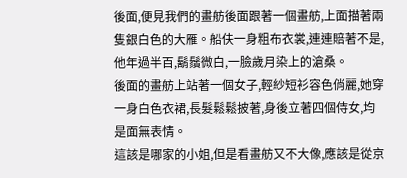後面,便見我們的畫舫後面跟著一個畫舫,上面描著兩隻銀白色的大雁。船伕一身粗布衣裳,連連賠著不是,他年過半百,鬍鬚微白,一臉歲月染上的滄桑。
後面的畫舫上站著一個女子,輕紗短衫容色俏麗,她穿一身白色衣裙,長髮鬆鬆披著,身後立著四個侍女,均是面無表情。
這該是哪家的小姐,但是看畫舫又不大像,應該是從京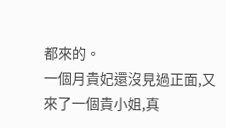都來的。
一個月貴妃還沒見過正面,又來了一個貴小姐,真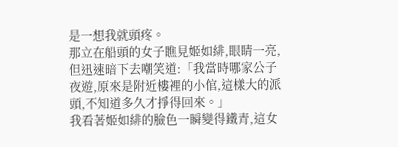是一想我就頭疼。
那立在船頭的女子瞧見姬如緋,眼睛一亮,但迅速暗下去嘲笑道:「我當時哪家公子夜遊,原來是附近樓裡的小倌,這樣大的派頭,不知道多久才掙得回來。」
我看著姬如緋的臉色一瞬變得鐵青,這女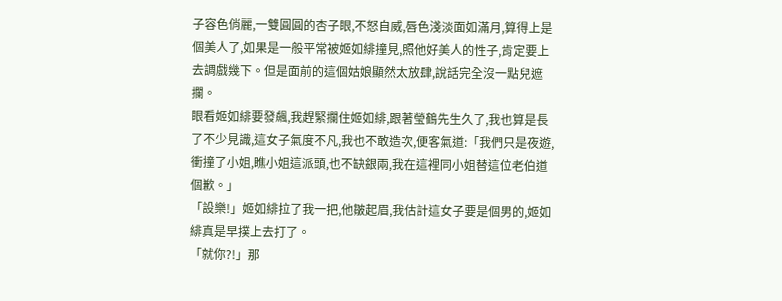子容色俏麗,一雙圓圓的杏子眼,不怒自威,唇色淺淡面如滿月,算得上是個美人了,如果是一般平常被姬如緋撞見,照他好美人的性子,肯定要上去調戲幾下。但是面前的這個姑娘顯然太放肆,說話完全沒一點兒遮攔。
眼看姬如緋要發飆,我趕緊攔住姬如緋,跟著瑩鶴先生久了,我也算是長了不少見識,這女子氣度不凡,我也不敢造次,便客氣道:「我們只是夜遊,衝撞了小姐,瞧小姐這派頭,也不缺銀兩,我在這裡同小姐替這位老伯道個歉。」
「設樂!」姬如緋拉了我一把,他皺起眉,我估計這女子要是個男的,姬如緋真是早撲上去打了。
「就你?!」那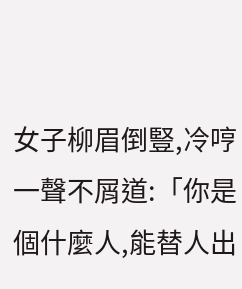女子柳眉倒豎,冷哼一聲不屑道:「你是個什麼人,能替人出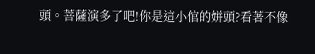頭。菩薩演多了吧!你是這小倌的姘頭?看著不像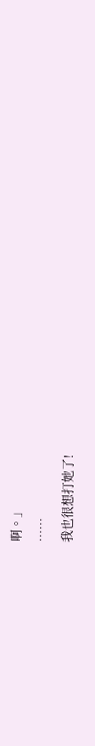啊。」
……
我也很想打她了!